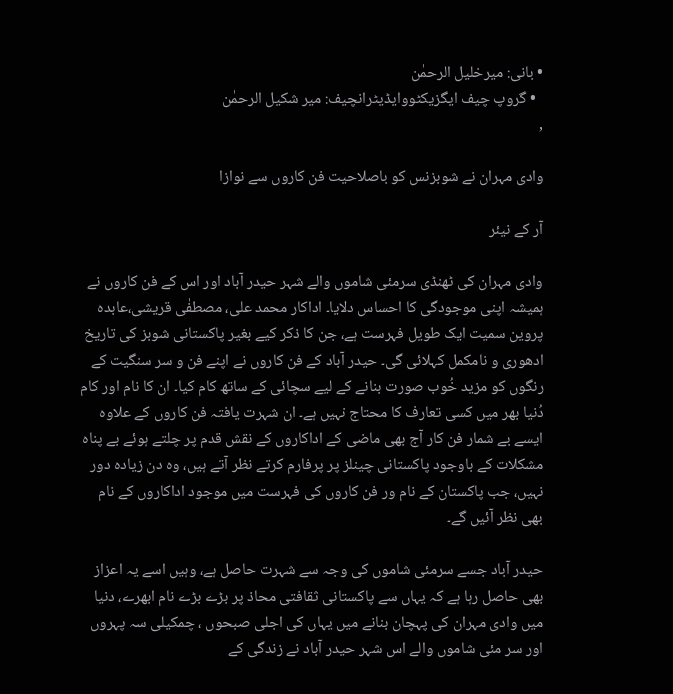• بانی: میرخلیل الرحمٰن
  • گروپ چیف ایگزیکٹووایڈیٹرانچیف: میر شکیل الرحمٰن
,

وادی مہران نے شوبزنس کو باصلاحیت فن کاروں سے نوازا

آر کے نیئر

وادی مہران کی ٹھنڈی سرمئی شاموں والے شہر حیدر آباد اور اس کے فن کاروں نے ہمیشہ اپنی موجودگی کا احساس دلایا۔ اداکار محمد علی، مصطفٰی قریشی،عابدہ پروین سمیت ایک طویل فہرست ہے، جن کا ذکر کیے بغیر پاکستانی شوبز کی تاریخ ادھوری و نامکمل کہلائی گی۔ حیدر آباد کے فن کاروں نے اپنے فن و سر سنگیت کے رنگوں کو مزید خُوب صورت بنانے کے لیے سچائی کے ساتھ کام کیا۔ ان کا نام اور کام دُنیا بھر میں کسی تعارف کا محتاج نہیں ہے۔ ان شہرت یافتہ فن کاروں کے علاوہ ایسے بے شمار فن کار آج بھی ماضی کے اداکاروں کے نقش قدم پر چلتے ہوئے بے پناہ مشکلات کے باوجود پاکستانی چینلز پر پرفارم کرتے نظر آتے ہیں، وہ دن زیادہ دور نہیں، جب پاکستان کے نام ور فن کاروں کی فہرست میں موجود اداکاروں کے نام بھی نظر آئیں گے۔

حیدر آباد جسے سرمئی شاموں کی وجہ سے شہرت حاصل ہے، وہیں اسے یہ اعزاز بھی حاصل رہا ہے کہ یہاں سے پاکستانی ثقافتی محاذ پر بڑے بڑے نام ابھرے، دنیا میں وادی مہران کی پہچان بنانے میں یہاں کی اجلی صبحوں ، چمکیلی سہ پہروں اور سر مئی شاموں والے اس شہر حیدر آباد نے زندگی کے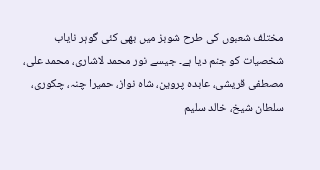مختلف شعبوں کی طرح شوبز میں بھی کئی گوہر نایاب شخصیات کو جنم دیا ہے۔ جیسے نور محمد لاشاری، محمد علی، مصطفی قریشی، عابدہ پروین، شاہ نواز، حمیرا چنہ، چکوری، سلطان شیخ، خالد سلیم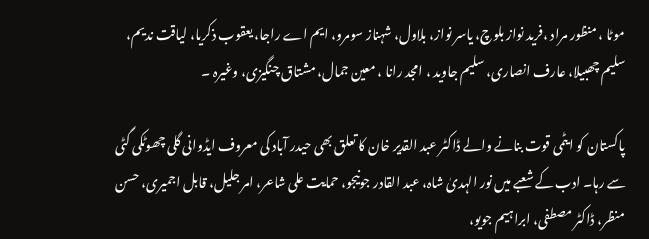موٹا ، منظور مراد ،فرید نواز بلوچ، یاسر نواز، بلاول، شہناز سومرو، ایم اے راجا، یعقوب ذکریا، لیاقت ندیم، سلیم چھبیلا، عارف انصاری، سلیم جاوید ، امجد رانا ، معین جمال، مشتاق چنگیزی، وغیرہ ۔

پاکستان کو ایٹمی قوت بنانے والے ڈاکٹر عبد القدیر خان کا تعلق بھی حیدر آباد کی معروف ایڈوانی گلی چھوٹکی گٹی سے رہا۔ ادب کے شعبے میں نور الہدیٰ شاہ، عبد القادر جونیجو، حمایت علی شاعر، امر جلیل، قابل اجمیری، حسن منظر، ڈاکٹر مصطفی، ابراہیم جویو،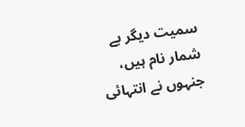سمیت دیگر بے شمار نام ہیں، جنہوں نے انتہائی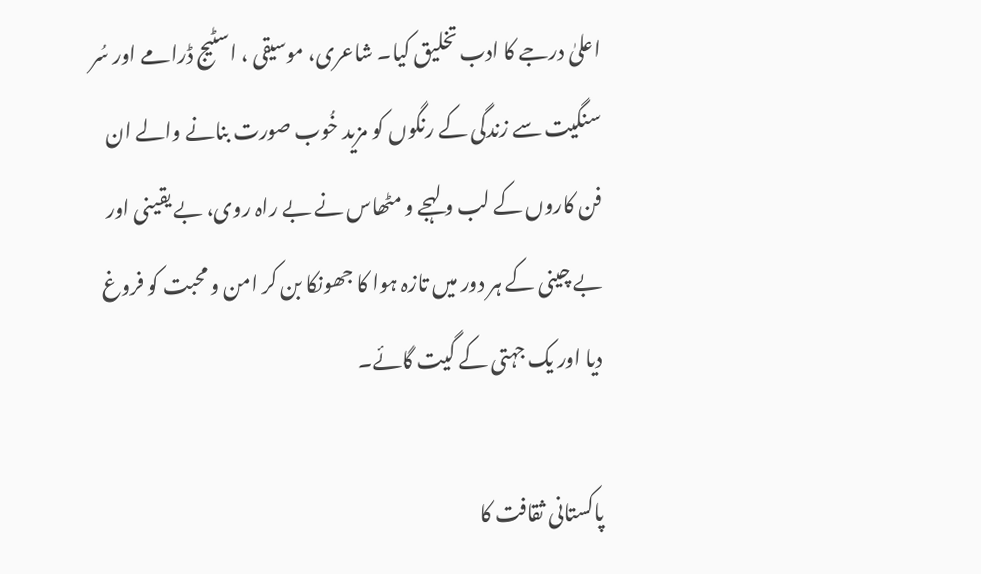اعلیٰ درجے کا ادب تخلیق کیا۔ شاعری، موسیقی ، اسٹیج ڈرامے اور سُر سنگیت سے زندگی کے رنگوں کو مزید خُوب صورت بنانے والے ان فن کاروں کے لب و لہجے و مٹھاس نے بے راہ روی، بے یقینی اور بے چینی کے ہر دور میں تازہ ہوا کا جھونکا بن کر امن و محبت کو فروغ دیا اور یک جہتی کے گیت گائے۔

پاکستانی ثقافت کا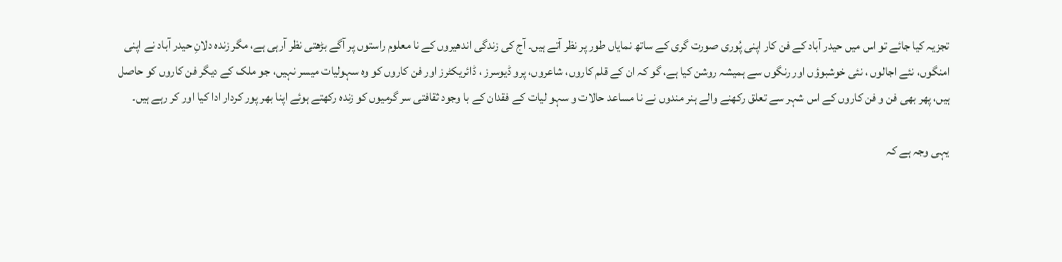تجزیہ کیا جائے تو اس میں حیدر آباد کے فن کار اپنی پُوری صورت گری کے ساتھ نمایاں طور پر نظر آتے ہیں۔ آج کی زندگی اندھیروں کے نا معلوم راستوں پر آگے بڑھتی نظر آرہی ہے، مگر زندہ دلانِ حیدر آباد نے اپنی امنگوں، نئے اجالوں ، نئی خوشبوؤں اور رنگوں سے ہمیشہ روشن کیا ہے، گو کہ ان کے قلم کاروں، شاعروں، پرو ڈیوسرز ، ڈائریکٹرز اور فن کاروں کو وہ سہولیات میسر نہیں، جو ملک کے دیگر فن کاروں کو حاصل ہیں، پھر بھی فن و فن کاروں کے اس شہر سے تعلق رکھنے والے ہنر مندوں نے نا مساعد حالات و سہو لیات کے فقدان کے با وجود ثقافتی سر گرمیوں کو زندہ رکھتے ہوئے اپنا بھر پور کردار ادا کیا اور کر رہے ہیں۔

یہی وجہ ہے کہ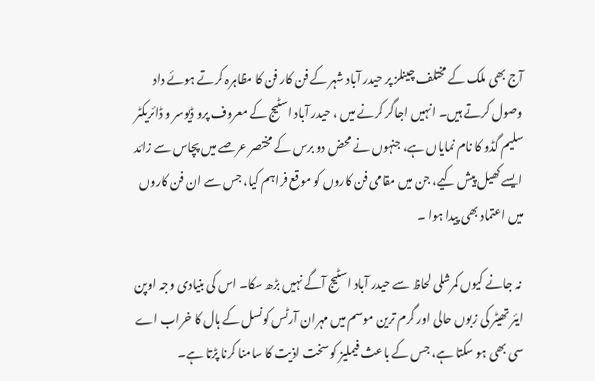آج بھی ملک کے مختلف چینلز پر حیدر آباد شہر کے فن کار فن کا مظاہرہ کرتے ہوئے داد وصول کرتے ہیں۔ انہیں اجاگر کرنے میں ، حیدر آباد اسٹیج کے معروف پرو ڈیوسر و ڈائریکٹر سلیم گڈو کا نام نمایاں ہے، جنہوں نے محض دو برس کے مختصر عرصے میں پچاس سے زائد ایسے کھیل پیش کیے، جن میں مقامی فن کاروں کو موقع فراہم کیا، جس سے ان فن کاروں میں اعتماد بھی پیدا ہوا ۔

 نہ جانے کیوں کمرشلی لحاظ سے حیدر آباد اسٹیج آگے نہیں بڑھ سکا۔ اس کی بنیادی وجہ اوپن ایئر تھیٹر کی زبوں حالی اور گرم ترین موسم میں مہران آرٹس کونسل کے ہال کا خراب اے سی بھی ہو سکتا ہے، جس کے باعث فیملیز کو سخت اذیت کا سامنا کرنا پڑتا ہے۔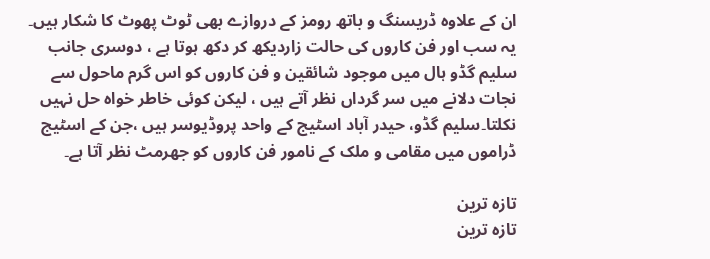ان کے علاوہ ڈریسنگ و باتھ رومز کے دروازے بھی ٹوٹ پھوٹ کا شکار ہیں۔ یہ سب اور فن کاروں کی حالت زاردیکھ کر دکھ ہوتا ہے ، دوسری جانب سلیم گڈو ہال میں موجود شائقین و فن کاروں کو اس گرم ماحول سے نجات دلانے میں سر گرداں نظر آتے ہیں ، لیکن کوئی خاطر خواہ حل نہیں نکلتا۔سلیم گڈو، حیدر آباد اسٹیج کے واحد پروڈیوسر ہیں ،جن کے اسٹیج ڈراموں میں مقامی و ملک کے نامور فن کاروں کو جھرمٹ نظر آتا ہے۔

تازہ ترین
تازہ ترین